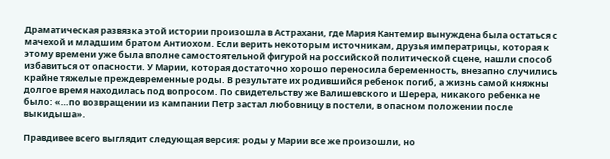Драматическая развязка этой истории произошла в Астрахани, где Мария Кантемир вынуждена была остаться с мачехой и младшим братом Антиохом. Если верить некоторым источникам, друзья императрицы, которая к этому времени уже была вполне самостоятельной фигурой на российской политической сцене, нашли способ избавиться от опасности. У Марии, которая достаточно хорошо переносила беременность, внезапно случились крайне тяжелые преждевременные роды. В результате их родившийся ребенок погиб, а жизнь самой княжны долгое время находилась под вопросом. По свидетельству же Валишевского и Шерера, никакого ребенка не было: «…по возвращении из кампании Петр застал любовницу в постели, в опасном положении после выкидыша».

Правдивее всего выглядит следующая версия: роды у Марии все же произошли, но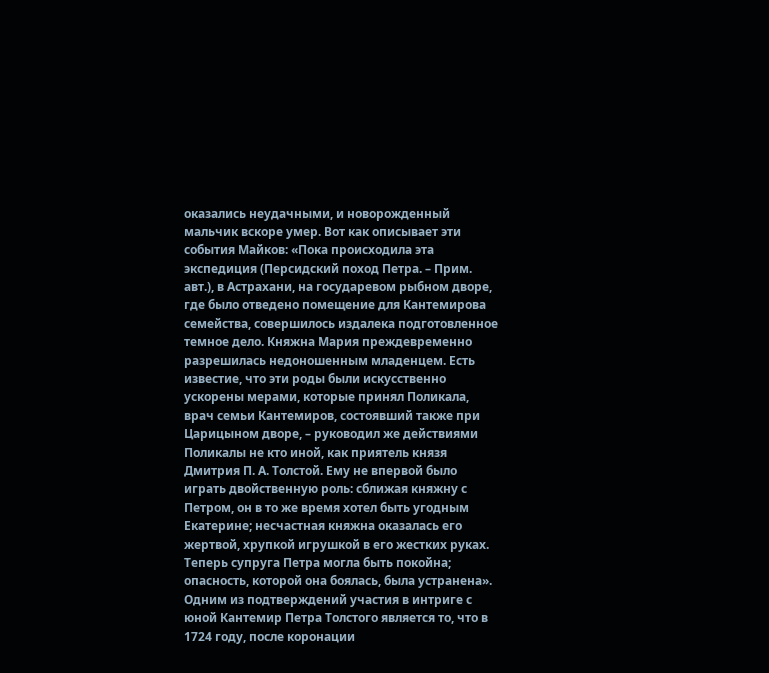оказались неудачными, и новорожденный мальчик вскоре умер. Вот как описывает эти события Майков: «Пока происходила эта экспедиция (Персидский поход Петра. – Прим. авт.), в Астрахани, на государевом рыбном дворе, где было отведено помещение для Кантемирова семейства, совершилось издалека подготовленное темное дело. Княжна Мария преждевременно разрешилась недоношенным младенцем. Есть известие, что эти роды были искусственно ускорены мерами, которые принял Поликала, врач семьи Кантемиров, состоявший также при Царицыном дворе, – руководил же действиями Поликалы не кто иной, как приятель князя Дмитрия П. А. Толстой. Ему не впервой было играть двойственную роль: сближая княжну с Петром, он в то же время хотел быть угодным Екатерине; несчастная княжна оказалась его жертвой, хрупкой игрушкой в его жестких руках. Теперь супруга Петра могла быть покойна; опасность, которой она боялась, была устранена». Одним из подтверждений участия в интриге с юной Кантемир Петра Толстого является то, что в 1724 году, после коронации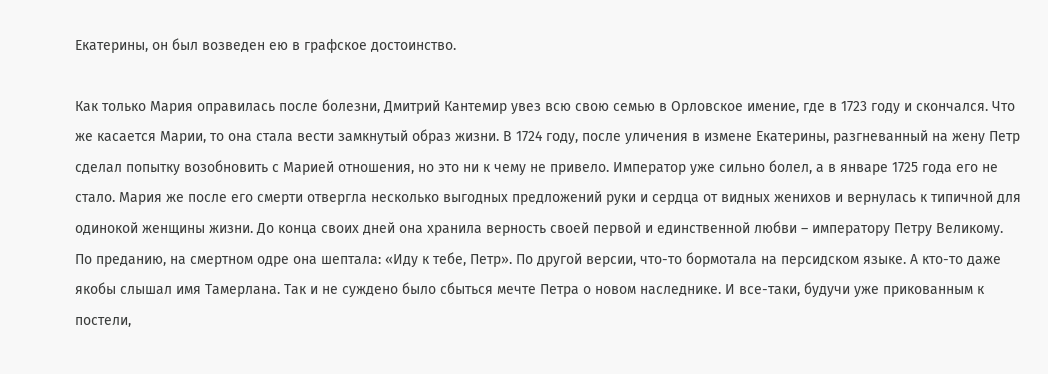Екатерины, он был возведен ею в графское достоинство.

Как только Мария оправилась после болезни, Дмитрий Кантемир увез всю свою семью в Орловское имение, где в 1723 году и скончался. Что же касается Марии, то она стала вести замкнутый образ жизни. В 1724 году, после уличения в измене Екатерины, разгневанный на жену Петр сделал попытку возобновить с Марией отношения, но это ни к чему не привело. Император уже сильно болел, а в январе 1725 года его не стало. Мария же после его смерти отвергла несколько выгодных предложений руки и сердца от видных женихов и вернулась к типичной для одинокой женщины жизни. До конца своих дней она хранила верность своей первой и единственной любви – императору Петру Великому. По преданию, на смертном одре она шептала: «Иду к тебе, Петр». По другой версии, что-то бормотала на персидском языке. А кто-то даже якобы слышал имя Тамерлана. Так и не суждено было сбыться мечте Петра о новом наследнике. И все-таки, будучи уже прикованным к постели,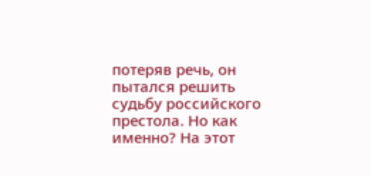потеряв речь, он пытался решить судьбу российского престола. Но как именно? На этот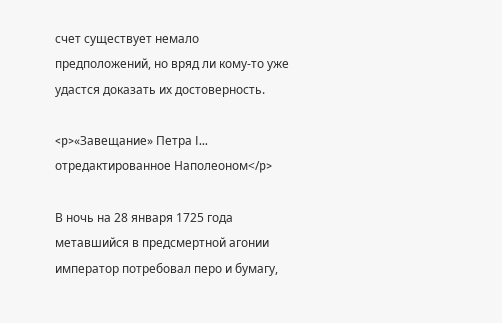счет существует немало предположений, но вряд ли кому-то уже удастся доказать их достоверность.

<p>«Завещание» Петра I… отредактированное Наполеоном</p>

В ночь на 28 января 1725 года метавшийся в предсмертной агонии император потребовал перо и бумагу,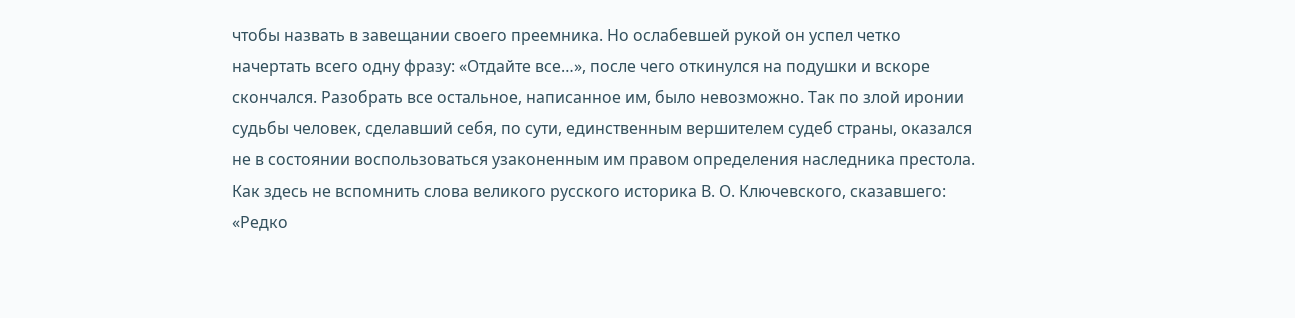чтобы назвать в завещании своего преемника. Но ослабевшей рукой он успел четко начертать всего одну фразу: «Отдайте все…», после чего откинулся на подушки и вскоре скончался. Разобрать все остальное, написанное им, было невозможно. Так по злой иронии судьбы человек, сделавший себя, по сути, единственным вершителем судеб страны, оказался не в состоянии воспользоваться узаконенным им правом определения наследника престола. Как здесь не вспомнить слова великого русского историка В. О. Ключевского, сказавшего: «Редко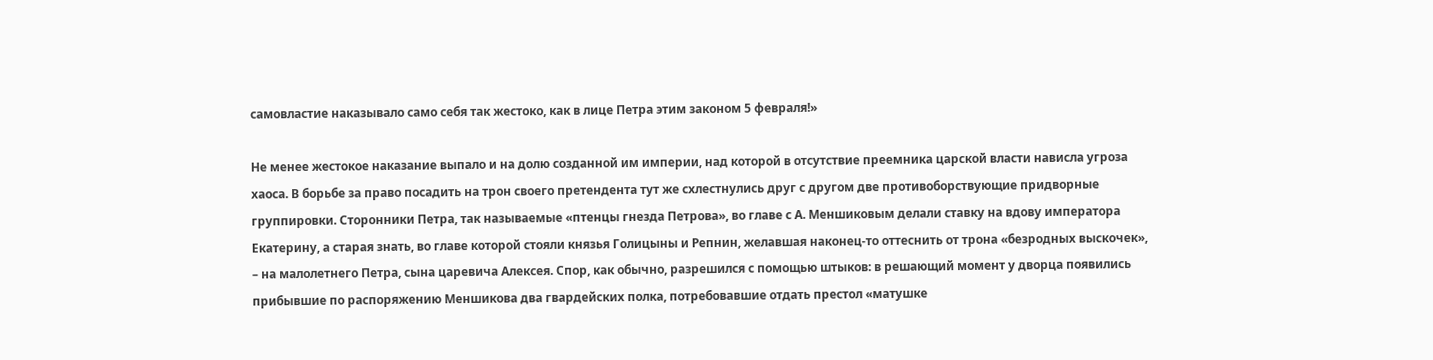самовластие наказывало само себя так жестоко, как в лице Петра этим законом 5 февраля!»

Не менее жестокое наказание выпало и на долю созданной им империи, над которой в отсутствие преемника царской власти нависла угроза хаоса. В борьбе за право посадить на трон своего претендента тут же схлестнулись друг с другом две противоборствующие придворные группировки. Сторонники Петра, так называемые «птенцы гнезда Петрова», во главе с А. Меншиковым делали ставку на вдову императора Екатерину, а старая знать, во главе которой стояли князья Голицыны и Репнин, желавшая наконец-то оттеснить от трона «безродных выскочек», – на малолетнего Петра, сына царевича Алексея. Спор, как обычно, разрешился с помощью штыков: в решающий момент у дворца появились прибывшие по распоряжению Меншикова два гвардейских полка, потребовавшие отдать престол «матушке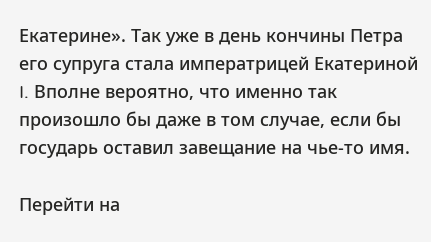Екатерине». Так уже в день кончины Петра его супруга стала императрицей Екатериной I. Вполне вероятно, что именно так произошло бы даже в том случае, если бы государь оставил завещание на чье-то имя.

Перейти на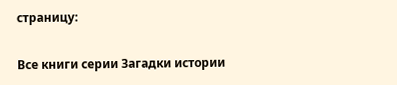страницу:

Все книги серии Загадки истории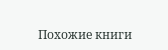Похожие книги